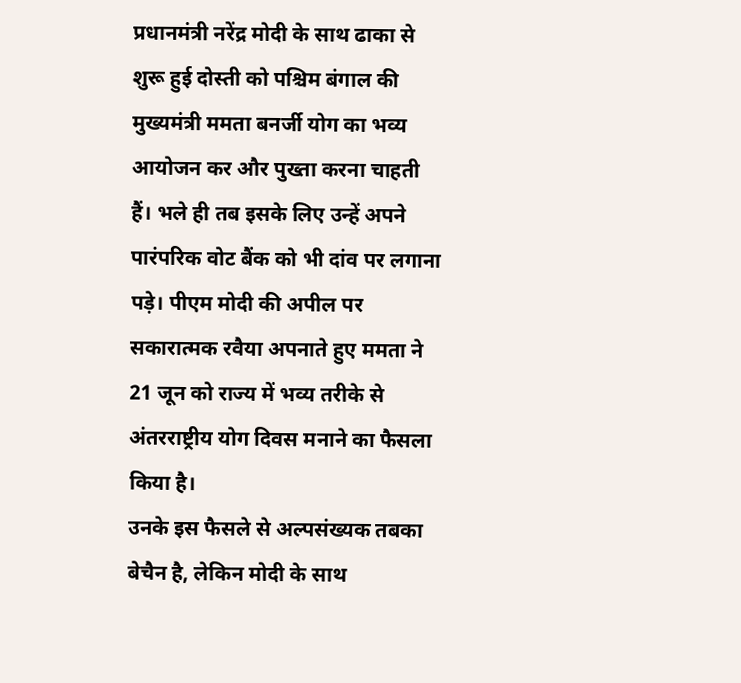प्रधानमंत्री नरेंद्र मोदी के साथ ढाका से शुरू हुई दोस्ती को पश्चिम बंगाल की मुख्यमंत्री ममता बनर्जी योग का भव्य आयोजन कर और पुख्ता करना चाहती हैं। भले ही तब इसके लिए उन्हें अपने पारंपरिक वोट बैंक को भी दांव पर लगाना पड़े। पीएम मोदी की अपील पर सकारात्मक रवैया अपनाते हुए ममता ने 21 जून को राज्य में भव्य तरीके से अंतरराष्ट्रीय योग दिवस मनाने का फैसला किया है।
उनके इस फैसले से अल्पसंख्यक तबका बेचैन है, लेकिन मोदी के साथ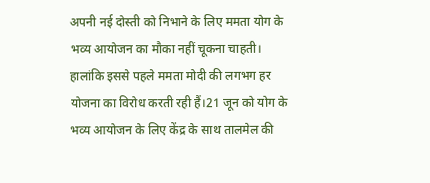अपनी नई दोस्ती को निभाने के लिए ममता योग के भव्य आयोजन का मौका नहीं चूकना चाहती। हालांकि इससे पहले ममता मोदी की लगभग हर योजना का विरोध करती रही हैं।21 जून को योग के भव्य आयोजन के लिए केंद्र के साथ तालमेल की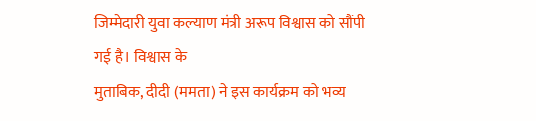जिम्मेदारी युवा कल्याण मंत्री अरूप विश्वास को सौंपी गई है। विश्वास के
मुताबिक, दीदी (ममता) ने इस कार्यक्रम को भव्य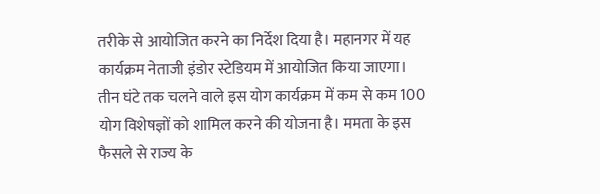तरीके से आयोजित करने का निर्देश दिया है। महानगर में यह कार्यक्रम नेताजी इंडोर स्टेडियम में आयोजित किया जाएगा। तीन घंटे तक चलने वाले इस योग कार्यक्रम में कम से कम 100 योग विशेषज्ञों को शामिल करने की योजना है। ममता के इस फैसले से राज्य के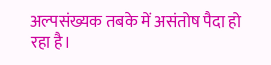अल्पसंख्यक तबके में असंतोष पैदा हो रहा है।